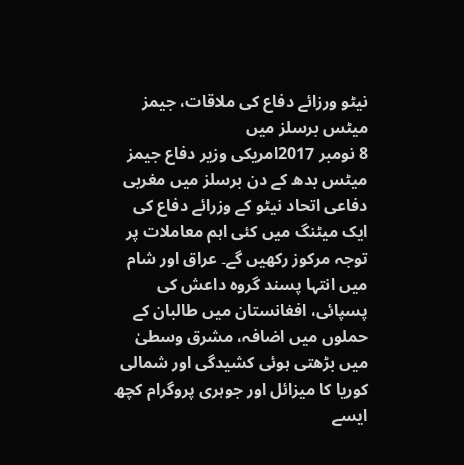نیٹو ورزائے دفاع کی ملاقات، جیمز میٹس برسلز میں
8 نومبر 2017امریکی وزیر دفاع جیمز میٹس بدھ کے دن برسلز میں مغربی دفاعی اتحاد نیٹو کے وزرائے دفاع کی ایک میٹنگ میں کئی اہم معاملات پر توجہ مرکوز رکھیں گے۔ عراق اور شام میں انتہا پسند گروہ داعش کی پسپائی، افغانستان میں طالبان کے حملوں میں اضافہ، مشرق وسطیٰ میں بڑھتی ہوئی کشیدگی اور شمالی کوریا کا میزائل اور جوہری پروگرام کچھ ایسے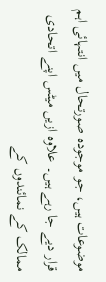موضوعات ہیں، جو موجودہ صورتحال میں انتہائی اہم قرار دیے جا رہے ہیں۔ علاوہ ازیں میٹس اپنے اتحادی ممالک کے نمائندوں کے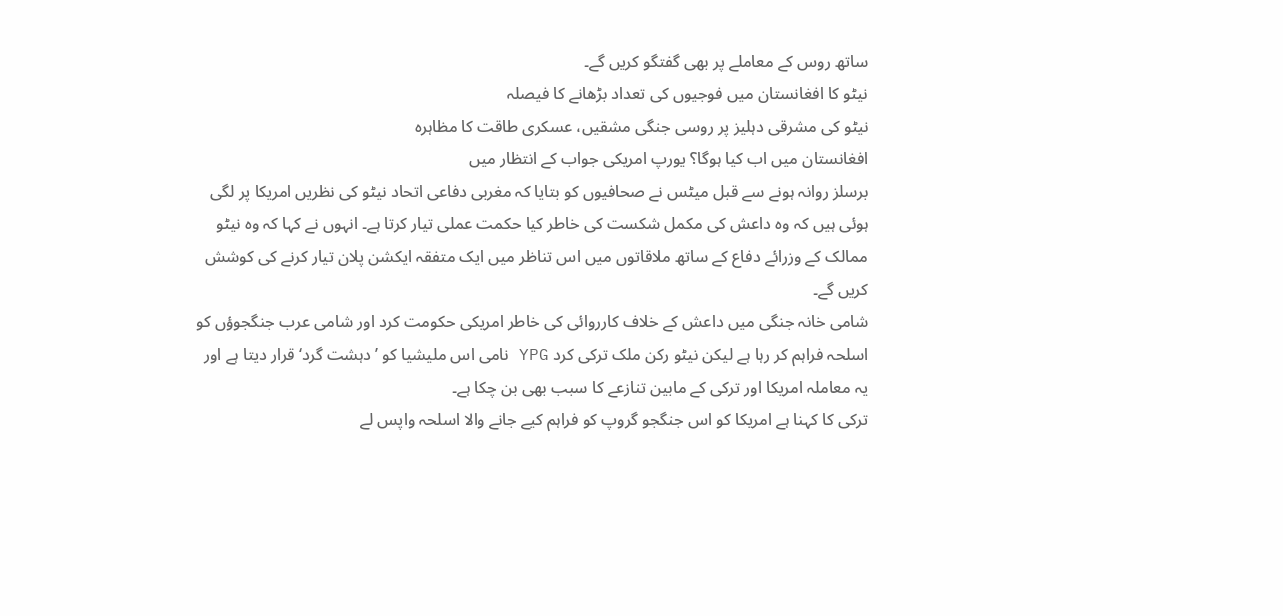ساتھ روس کے معاملے پر بھی گفتگو کریں گے۔
نیٹو کا افغانستان میں فوجیوں کی تعداد بڑھانے کا فیصلہ
نیٹو کی مشرقی دہلیز پر روسی جنگی مشقیں، عسکری طاقت کا مظاہرہ
افغانستان میں اب کیا ہوگا؟ یورپ امریکی جواب کے انتظار میں
برسلز روانہ ہونے سے قبل میٹس نے صحافیوں کو بتایا کہ مغربی دفاعی اتحاد نیٹو کی نظریں امریکا پر لگی ہوئی ہیں کہ وہ داعش کی مکمل شکست کی خاطر کیا حکمت عملی تیار کرتا ہے۔ انہوں نے کہا کہ وہ نیٹو ممالک کے وزرائے دفاع کے ساتھ ملاقاتوں میں اس تناظر میں ایک متفقہ ایکشن پلان تیار کرنے کی کوشش کریں گے۔
شامی خانہ جنگی میں داعش کے خلاف کارروائی کی خاطر امریکی حکومت کرد اور شامی عرب جنگجوؤں کو اسلحہ فراہم کر رہا ہے لیکن نیٹو رکن ملک ترکی کرد YPG نامی اس ملیشیا کو ’دہشت گرد‘ قرار دیتا ہے اور یہ معاملہ امریکا اور ترکی کے مابین تنازعے کا سبب بھی بن چکا ہے۔
ترکی کا کہنا ہے امریکا کو اس جنگجو گروپ کو فراہم کیے جانے والا اسلحہ واپس لے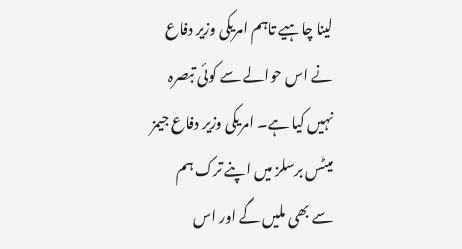لینا چاہیے تاہم امریکی وزیر دفاع نے اس حوالے سے کوئی تبصرہ نہیں کیا ہے۔ امریکی وزیر دفاع جیمز میٹس برسلز میں اپنے ترک ہم سے بھی ملیں گے اور اس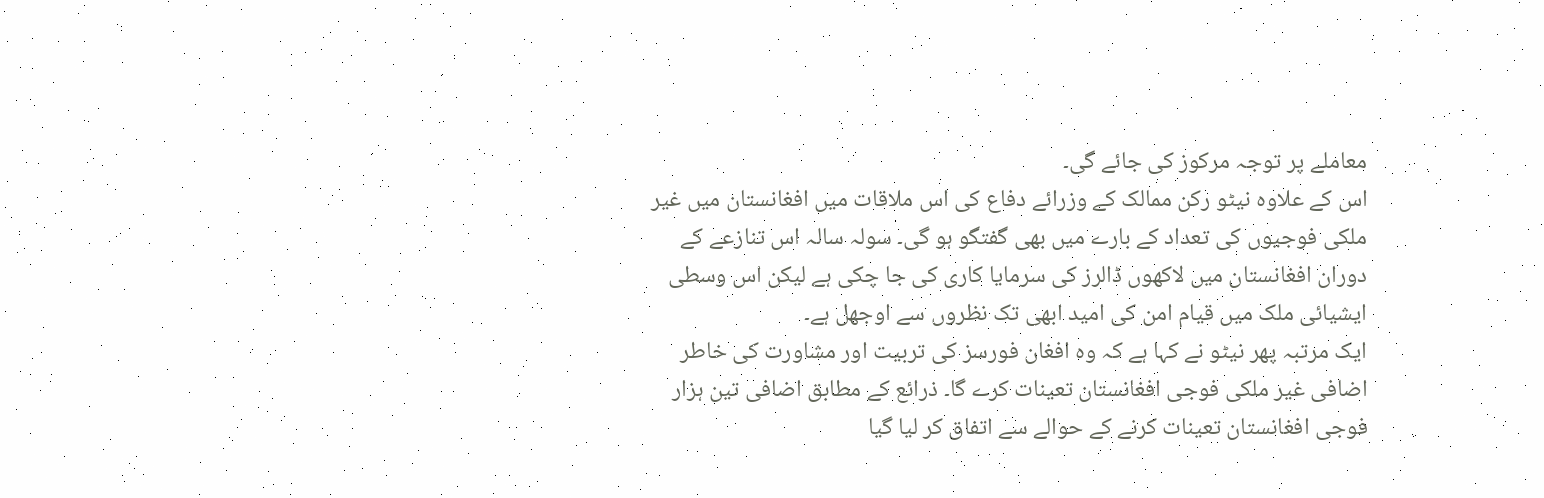معاملے پر توجہ مرکوز کی جائے گی۔
اس کے علاوہ نیٹو رکن ممالک کے وزرائے دفاع کی اس ملاقات میں افغانستان میں غیر ملکی فوجیوں کی تعداد کے بارے میں بھی گفتگو ہو گی۔ سولہ سالہ اس تنازعے کے دوران افغانستان میں لاکھوں ڈالرز کی سرمایا کاری کی جا چکی ہے لیکن اس وسطی ایشیائی ملک میں قیام امن کی امید ابھی تک نظروں سے اوجھل ہے۔
ایک مرتبہ پھر نیٹو نے کہا ہے کہ وہ افغان فورسز کی تربیت اور مشاورت کی خاطر اضافی غیر ملکی فوجی افغانستان تعینات کرے گا۔ ذرائع کے مطابق اضافی تین ہزار فوجی افغانستان تعینات کرنے کے حوالے سے اتفاق کر لیا گیا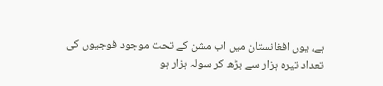ہے، یوں افغانستان میں اب مشن کے تحت موجود فوجیوں کی تعداد تیرہ ہزار سے بڑھ کر سولہ ہزار ہو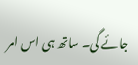جائے گی۔ ساتھ ہی اس امر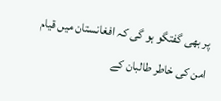پر بھی گفتگو ہو گی کہ افغانستان میں قیام امن کی خاطر طالبان کے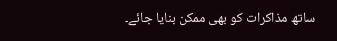ساتھ مذاکرات کو بھی ممکن بنایا جائے۔